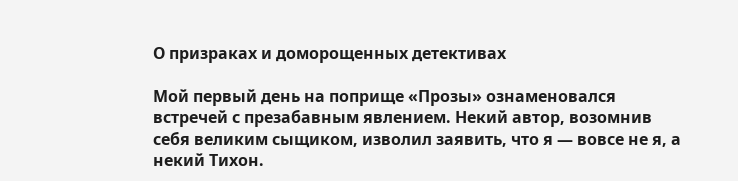О призраках и доморощенных детективах

Мой первый день на поприще «Прозы» ознаменовался встречей с презабавным явлением. Некий автор, возомнив себя великим сыщиком, изволил заявить, что я — вовсе не я, а некий Тихон.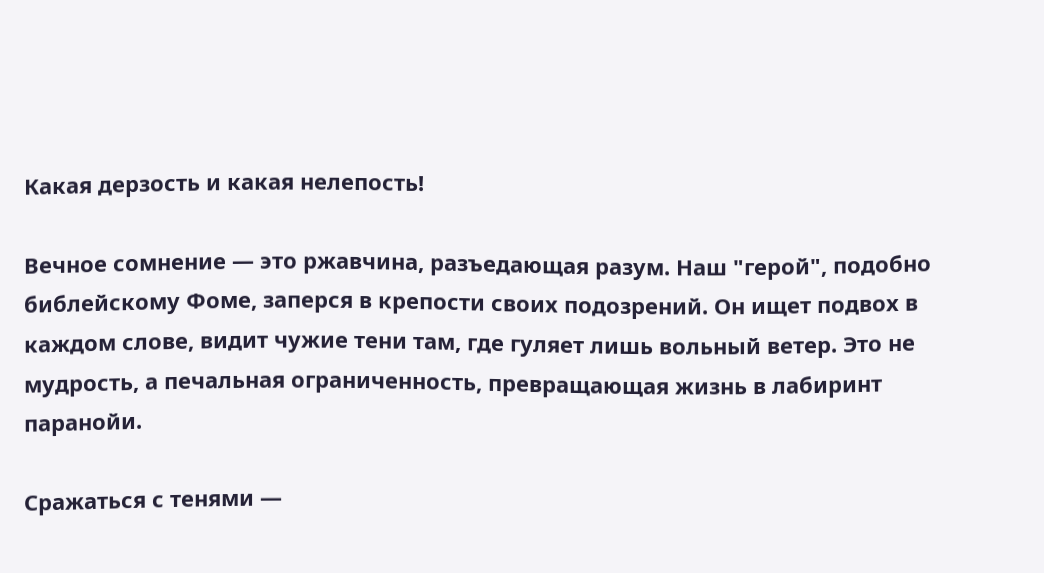Какая дерзость и какая нелепость!

Вечное сомнение — это ржавчина, разъедающая разум. Наш "герой", подобно библейскому Фоме, заперся в крепости своих подозрений. Он ищет подвох в каждом слове, видит чужие тени там, где гуляет лишь вольный ветер. Это не мудрость, а печальная ограниченность, превращающая жизнь в лабиринт паранойи.

Сражаться с тенями —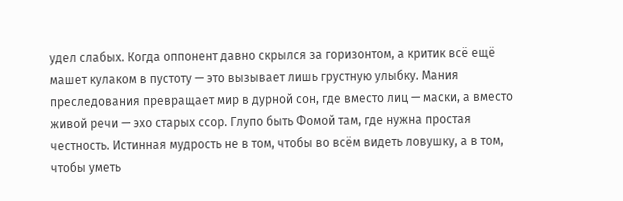удел слабых. Когда оппонент давно скрылся за горизонтом, а критик всё ещё машет кулаком в пустоту — это вызывает лишь грустную улыбку. Мания преследования превращает мир в дурной сон, где вместо лиц — маски, а вместо живой речи — эхо старых ссор. Глупо быть Фомой там, где нужна простая честность. Истинная мудрость не в том, чтобы во всём видеть ловушку, а в том, чтобы уметь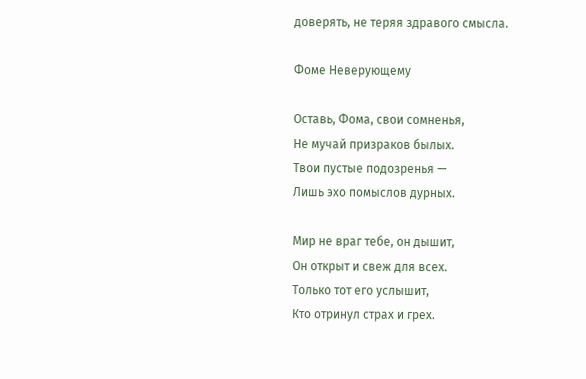доверять, не теряя здравого смысла.

Фоме Неверующему

Оставь, Фома, свои сомненья,
Не мучай призраков былых.
Твои пустые подозренья —
Лишь эхо помыслов дурных.

Мир не враг тебе, он дышит,
Он открыт и свеж для всех.
Только тот его услышит,
Кто отринул страх и грех.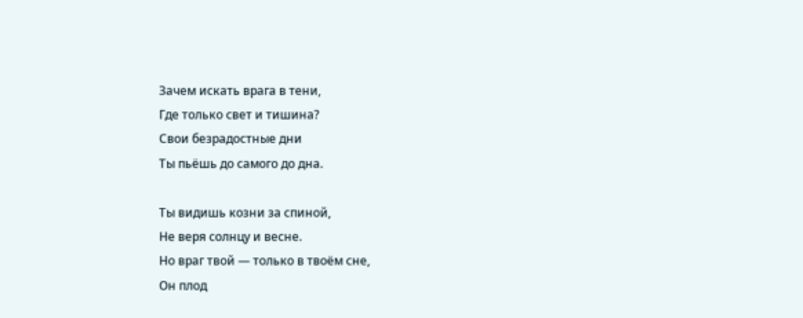Зачем искать врага в тени,
Где только свет и тишина?
Свои безрадостные дни
Ты пьёшь до самого до дна.

Ты видишь козни за спиной,
Не веря солнцу и весне.
Но враг твой — только в твоём сне,
Он плод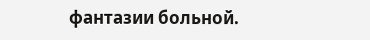фантазии больной.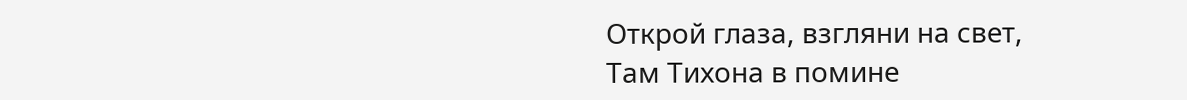Открой глаза, взгляни на свет,
Там Тихона в помине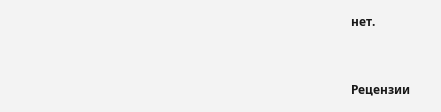нет.


Рецензии